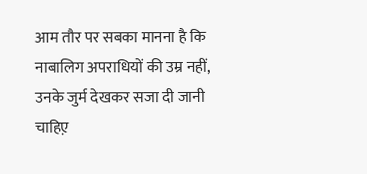आम तौर पर सबका मानना है कि नाबालिग अपराधियों की उम्र नहीं, उनके जुर्म देखकर सजा दी जानी चाहिए़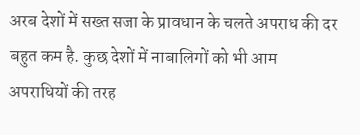अरब देशों में सख्त सजा के प्रावधान के चलते अपराध की दर बहुत कम है. कुछ देशों में नाबालिगों को भी आम अपराधियों की तरह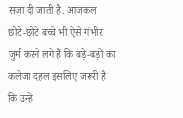सजा दी जाती है. आजकल छोटे-छोटे बच्चे भी ऐसे गंभीर जुर्म करने लगे हैं कि बड़े-बड़ों का कलेजा दहल इसलिए जरूरी है कि उन्हें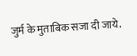जुर्म के मुताबिक सजा दी जाये.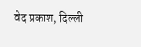वेद प्रकाश, दिल्ली